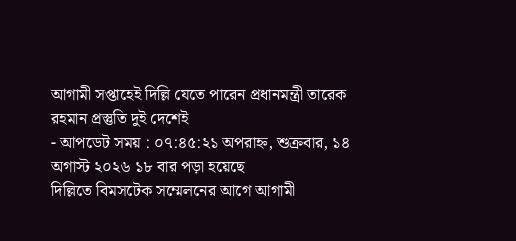আগামী সপ্তাহেই দিল্লি যেতে পারেন প্রধানমন্ত্রী তারেক রহমান প্রস্তুতি দুই দেশেই
- আপডেট সময় : ০৭:৪৫:২১ অপরাহ্ন, শুক্রবার, ১৪ অগাস্ট ২০২৬ ১৮ বার পড়া হয়েছে
দিল্লিতে বিমসটেক সম্মেলনের আগে আগামী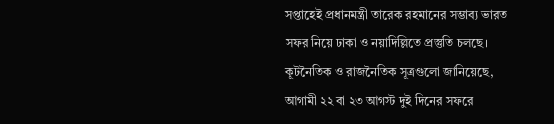সপ্তাহেই প্রধানমন্ত্রী তারেক রহমানের সম্ভাব্য ভারত সফর নিয়ে ঢাকা ও নয়াদিল্লিতে প্রস্তুতি চলছে। কূটনৈতিক ও রাজনৈতিক সূত্রগুলো জানিয়েছে, আগামী ২২ বা ২৩ আগস্ট দুই দিনের সফরে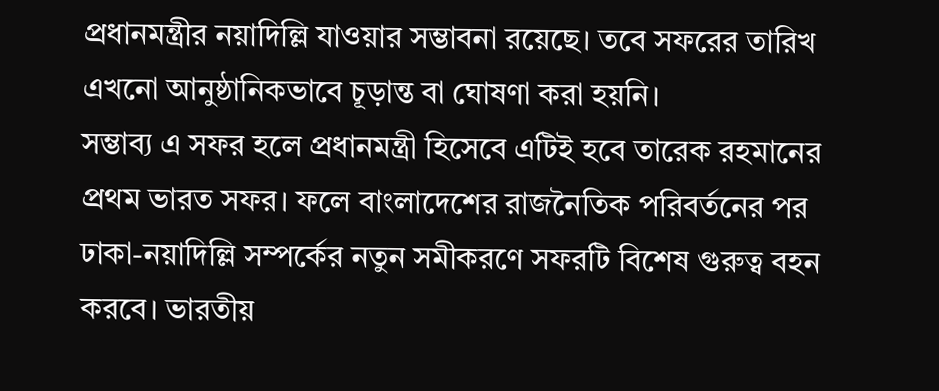প্রধানমন্ত্রীর নয়াদিল্লি যাওয়ার সম্ভাবনা রয়েছে। তবে সফরের তারিখ এখনো আনুষ্ঠানিকভাবে চূড়ান্ত বা ঘোষণা করা হয়নি।
সম্ভাব্য এ সফর হলে প্রধানমন্ত্রী হিসেবে এটিই হবে তারেক রহমানের প্রথম ভারত সফর। ফলে বাংলাদেশের রাজনৈতিক পরিবর্তনের পর ঢাকা-নয়াদিল্লি সম্পর্কের নতুন সমীকরণে সফরটি বিশেষ গুরুত্ব বহন করবে। ভারতীয়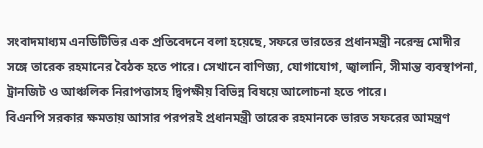সংবাদমাধ্যম এনডিটিভির এক প্রতিবেদনে বলা হয়েছে, সফরে ভারতের প্রধানমন্ত্রী নরেন্দ্র মোদীর সঙ্গে তারেক রহমানের বৈঠক হতে পারে। সেখানে বাণিজ্য, যোগাযোগ, জ্বালানি, সীমান্ত ব্যবস্থাপনা, ট্রানজিট ও আঞ্চলিক নিরাপত্তাসহ দ্বিপক্ষীয় বিভিন্ন বিষয়ে আলোচনা হতে পারে।
বিএনপি সরকার ক্ষমতায় আসার পরপরই প্রধানমন্ত্রী তারেক রহমানকে ভারত সফরের আমন্ত্রণ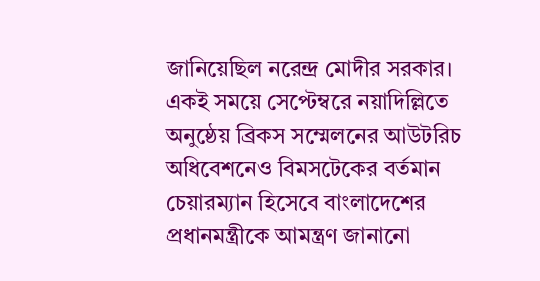জানিয়েছিল নরেন্দ্র মোদীর সরকার। একই সময়ে সেপ্টেম্বরে নয়াদিল্লিতে অনুষ্ঠেয় ব্রিকস সম্মেলনের আউটরিচ অধিবেশনেও বিমসটেকের বর্তমান চেয়ারম্যান হিসেবে বাংলাদেশের প্রধানমন্ত্রীকে আমন্ত্রণ জানানো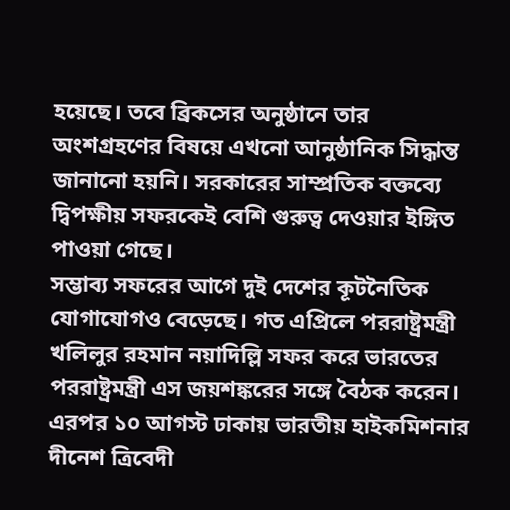হয়েছে। তবে ব্রিকসের অনুষ্ঠানে তার অংশগ্রহণের বিষয়ে এখনো আনুষ্ঠানিক সিদ্ধান্ত জানানো হয়নি। সরকারের সাম্প্রতিক বক্তব্যে দ্বিপক্ষীয় সফরকেই বেশি গুরুত্ব দেওয়ার ইঙ্গিত পাওয়া গেছে।
সম্ভাব্য সফরের আগে দুই দেশের কূটনৈতিক যোগাযোগও বেড়েছে। গত এপ্রিলে পররাষ্ট্রমন্ত্রী খলিলুর রহমান নয়াদিল্লি সফর করে ভারতের পররাষ্ট্রমন্ত্রী এস জয়শঙ্করের সঙ্গে বৈঠক করেন। এরপর ১০ আগস্ট ঢাকায় ভারতীয় হাইকমিশনার দীনেশ ত্রিবেদী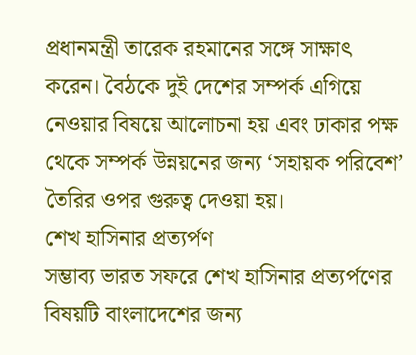প্রধানমন্ত্রী তারেক রহমানের সঙ্গে সাক্ষাৎ করেন। বৈঠকে দুই দেশের সম্পর্ক এগিয়ে নেওয়ার বিষয়ে আলোচনা হয় এবং ঢাকার পক্ষ থেকে সম্পর্ক উন্নয়নের জন্য ‘সহায়ক পরিবেশ’ তৈরির ওপর গুরুত্ব দেওয়া হয়।
শেখ হাসিনার প্রত্যর্পণ
সম্ভাব্য ভারত সফরে শেখ হাসিনার প্রত্যর্পণের বিষয়টি বাংলাদেশের জন্য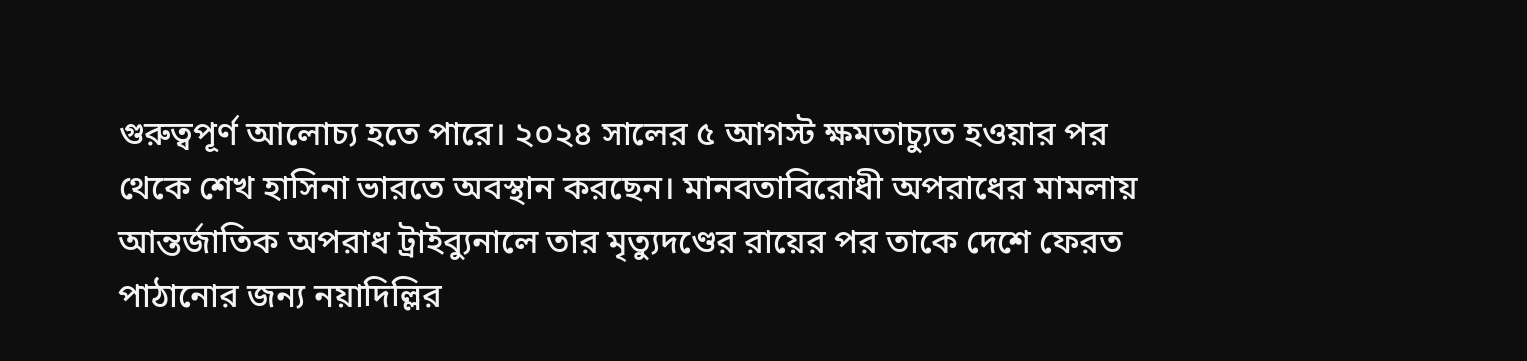গুরুত্বপূর্ণ আলোচ্য হতে পারে। ২০২৪ সালের ৫ আগস্ট ক্ষমতাচ্যুত হওয়ার পর থেকে শেখ হাসিনা ভারতে অবস্থান করছেন। মানবতাবিরোধী অপরাধের মামলায় আন্তর্জাতিক অপরাধ ট্রাইব্যুনালে তার মৃত্যুদণ্ডের রায়ের পর তাকে দেশে ফেরত পাঠানোর জন্য নয়াদিল্লির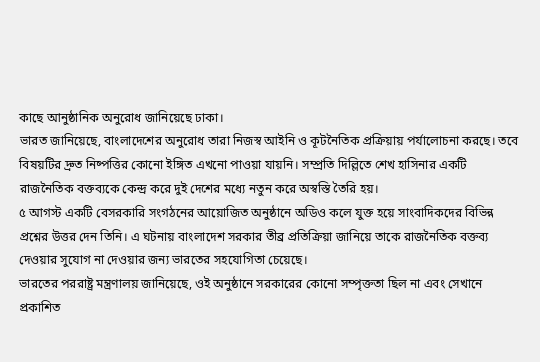কাছে আনুষ্ঠানিক অনুরোধ জানিয়েছে ঢাকা।
ভারত জানিয়েছে, বাংলাদেশের অনুরোধ তারা নিজস্ব আইনি ও কূটনৈতিক প্রক্রিয়ায় পর্যালোচনা করছে। তবে বিষয়টির দ্রুত নিষ্পত্তির কোনো ইঙ্গিত এখনো পাওয়া যায়নি। সম্প্রতি দিল্লিতে শেখ হাসিনার একটি রাজনৈতিক বক্তব্যকে কেন্দ্র করে দুই দেশের মধ্যে নতুন করে অস্বস্তি তৈরি হয়।
৫ আগস্ট একটি বেসরকারি সংগঠনের আয়োজিত অনুষ্ঠানে অডিও কলে যুক্ত হয়ে সাংবাদিকদের বিভিন্ন প্রশ্নের উত্তর দেন তিনি। এ ঘটনায় বাংলাদেশ সরকার তীব্র প্রতিক্রিয়া জানিয়ে তাকে রাজনৈতিক বক্তব্য দেওয়ার সুযোগ না দেওয়ার জন্য ভারতের সহযোগিতা চেয়েছে।
ভারতের পররাষ্ট্র মন্ত্রণালয় জানিয়েছে, ওই অনুষ্ঠানে সরকারের কোনো সম্পৃক্ততা ছিল না এবং সেখানে প্রকাশিত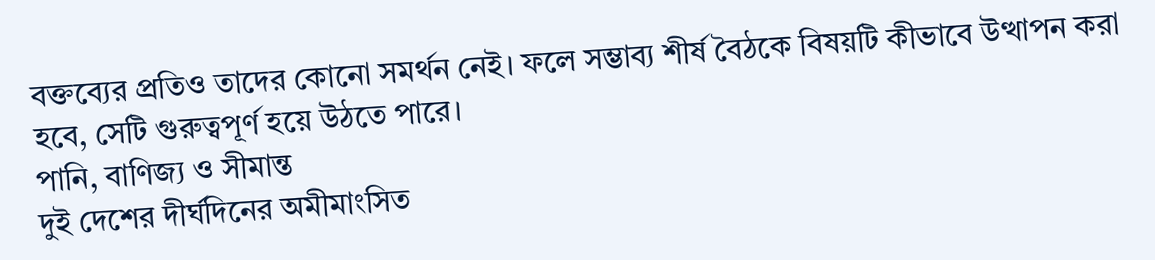বক্তব্যের প্রতিও তাদের কোনো সমর্থন নেই। ফলে সম্ভাব্য শীর্ষ বৈঠকে বিষয়টি কীভাবে উত্থাপন করা হবে, সেটি গুরুত্বপূর্ণ হয়ে উঠতে পারে।
পানি, বাণিজ্য ও সীমান্ত
দুই দেশের দীর্ঘদিনের অমীমাংসিত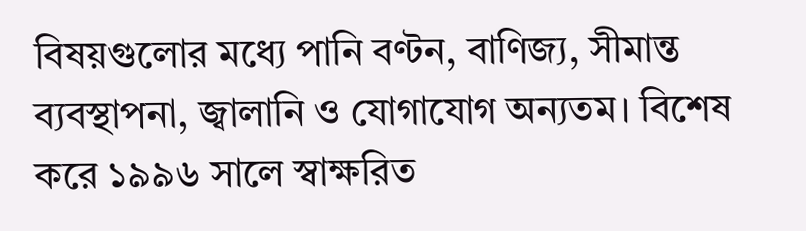বিষয়গুলোর মধ্যে পানি বণ্টন, বাণিজ্য, সীমান্ত ব্যবস্থাপনা, জ্বালানি ও যোগাযোগ অন্যতম। বিশেষ করে ১৯৯৬ সালে স্বাক্ষরিত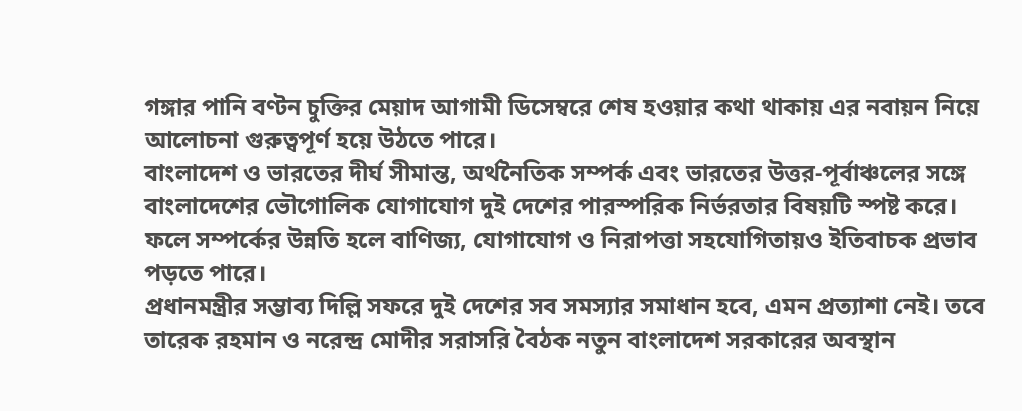গঙ্গার পানি বণ্টন চুক্তির মেয়াদ আগামী ডিসেম্বরে শেষ হওয়ার কথা থাকায় এর নবায়ন নিয়ে আলোচনা গুরুত্বপূর্ণ হয়ে উঠতে পারে।
বাংলাদেশ ও ভারতের দীর্ঘ সীমান্ত, অর্থনৈতিক সম্পর্ক এবং ভারতের উত্তর-পূর্বাঞ্চলের সঙ্গে বাংলাদেশের ভৌগোলিক যোগাযোগ দুই দেশের পারস্পরিক নির্ভরতার বিষয়টি স্পষ্ট করে। ফলে সম্পর্কের উন্নতি হলে বাণিজ্য, যোগাযোগ ও নিরাপত্তা সহযোগিতায়ও ইতিবাচক প্রভাব পড়তে পারে।
প্রধানমন্ত্রীর সম্ভাব্য দিল্লি সফরে দুই দেশের সব সমস্যার সমাধান হবে, এমন প্রত্যাশা নেই। তবে তারেক রহমান ও নরেন্দ্র মোদীর সরাসরি বৈঠক নতুন বাংলাদেশ সরকারের অবস্থান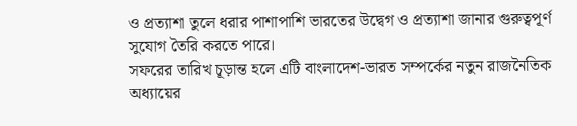ও প্রত্যাশা তুলে ধরার পাশাপাশি ভারতের উদ্বেগ ও প্রত্যাশা জানার গুরুত্বপূর্ণ সুযোগ তৈরি করতে পারে।
সফরের তারিখ চূড়ান্ত হলে এটি বাংলাদেশ-ভারত সম্পর্কের নতুন রাজনৈতিক অধ্যায়ের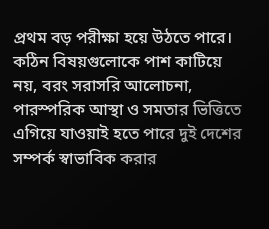প্রথম বড় পরীক্ষা হয়ে উঠতে পারে। কঠিন বিষয়গুলোকে পাশ কাটিয়ে নয়, বরং সরাসরি আলোচনা, পারস্পরিক আস্থা ও সমতার ভিত্তিতে এগিয়ে যাওয়াই হতে পারে দুই দেশের সম্পর্ক স্বাভাবিক করার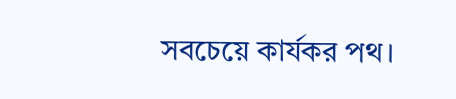সবচেয়ে কার্যকর পথ।